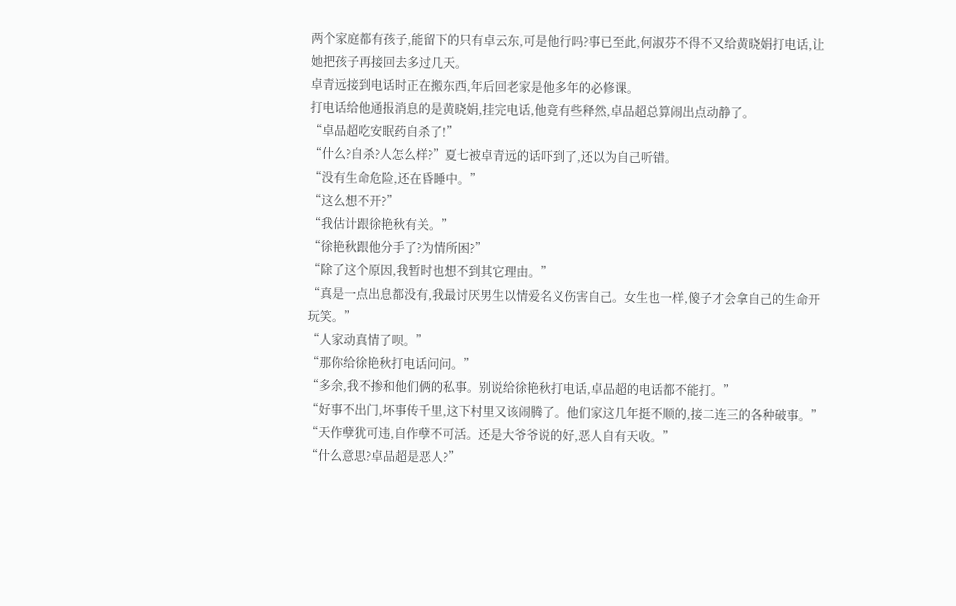两个家庭都有孩子,能留下的只有卓云东,可是他行吗?事已至此,何淑芬不得不又给黄晓娟打电话,让她把孩子再接回去多过几天。
卓青远接到电话时正在搬东西,年后回老家是他多年的必修课。
打电话给他通报消息的是黄晓娟,挂完电话,他竟有些释然,卓品超总算闹出点动静了。
“卓品超吃安眠药自杀了!”
“什么?自杀?人怎么样?”夏七被卓青远的话吓到了,还以为自己听错。
“没有生命危险,还在昏睡中。”
“这么想不开?”
“我估计跟徐艳秋有关。”
“徐艳秋跟他分手了?为情所困?”
“除了这个原因,我暂时也想不到其它理由。”
“真是一点出息都没有,我最讨厌男生以情爱名义伤害自己。女生也一样,傻子才会拿自己的生命开玩笑。”
“人家动真情了呗。”
“那你给徐艳秋打电话问问。”
“多余,我不掺和他们俩的私事。别说给徐艳秋打电话,卓品超的电话都不能打。”
“好事不出门,坏事传千里,这下村里又该闹腾了。他们家这几年挺不顺的,接二连三的各种破事。”
“天作孽犹可违,自作孽不可活。还是大爷爷说的好,恶人自有天收。”
“什么意思?卓品超是恶人?”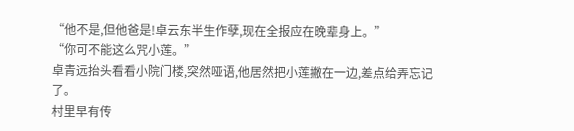“他不是,但他爸是!卓云东半生作孽,现在全报应在晚辈身上。”
“你可不能这么咒小莲。”
卓青远抬头看看小院门楼,突然哑语,他居然把小莲撇在一边,差点给弄忘记了。
村里早有传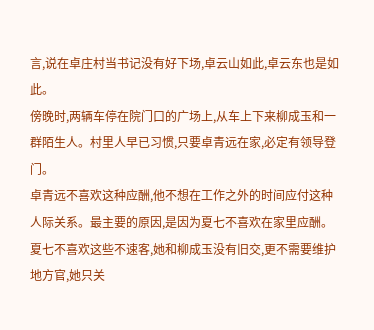言,说在卓庄村当书记没有好下场,卓云山如此,卓云东也是如此。
傍晚时,两辆车停在院门口的广场上,从车上下来柳成玉和一群陌生人。村里人早已习惯,只要卓青远在家,必定有领导登门。
卓青远不喜欢这种应酬,他不想在工作之外的时间应付这种人际关系。最主要的原因,是因为夏七不喜欢在家里应酬。
夏七不喜欢这些不速客,她和柳成玉没有旧交,更不需要维护地方官,她只关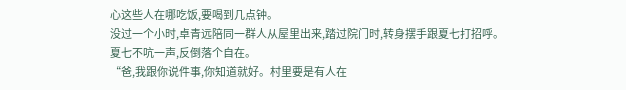心这些人在哪吃饭,要喝到几点钟。
没过一个小时,卓青远陪同一群人从屋里出来,踏过院门时,转身摆手跟夏七打招呼。
夏七不吭一声,反倒落个自在。
“爸,我跟你说件事,你知道就好。村里要是有人在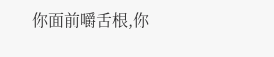你面前嚼舌根,你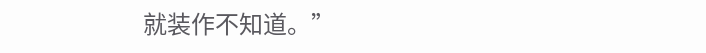就装作不知道。”